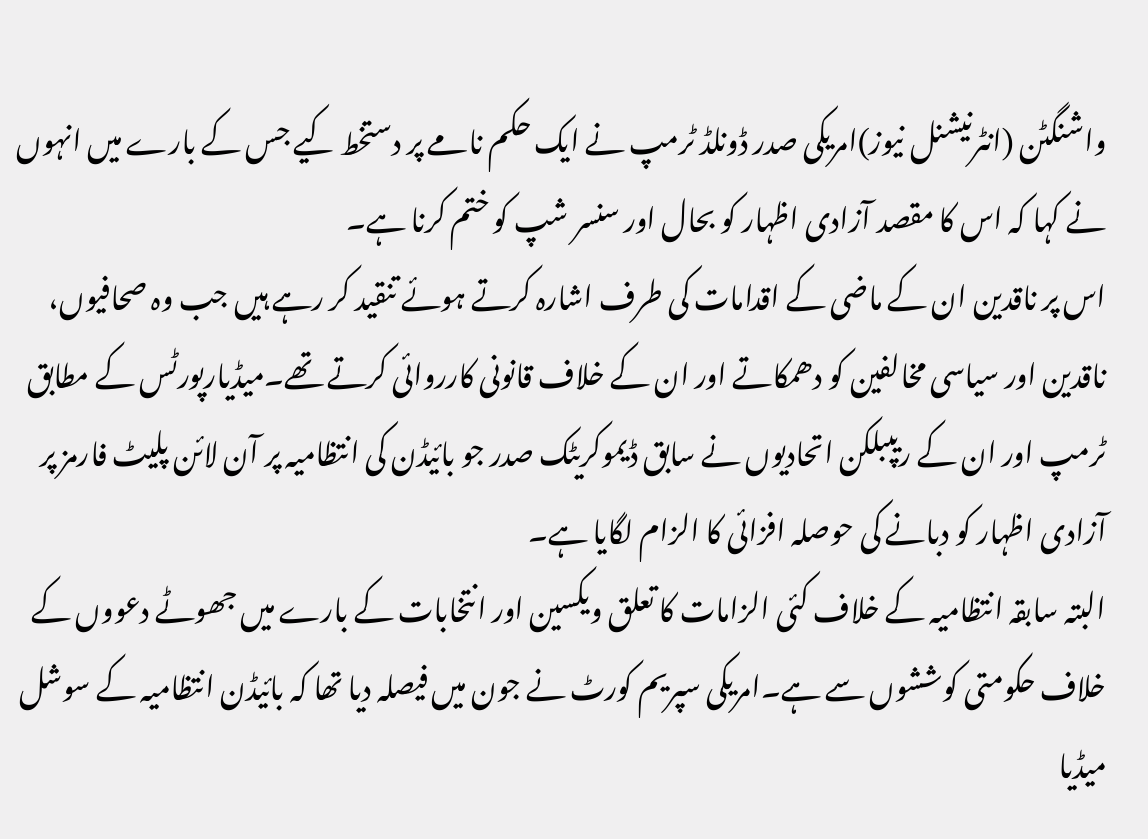واشنگٹن (انٹرنیشنل نیوز)امریکی صدر ڈونلڈ ٹرمپ نے ایک حکم نامے پر دستخط کیے جس کے بارے میں انہوں نے کہا کہ اس کا مقصد آزادی اظہار کو بحال اور سنسر شپ کو ختم کرنا ہے۔
اس پر ناقدین ان کے ماضی کے اقدامات کی طرف اشارہ کرتے ہوئے تنقید کر رہے ہیں جب وہ صحافیوں، ناقدین اور سیاسی مخالفین کو دھمکاتے اور ان کے خلاف قانونی کارروائی کرتے تھے۔میڈیارپورٹس کے مطابق ٹرمپ اور ان کے ریپبلکن اتحادیوں نے سابق ڈیموکریٹک صدر جو بائیڈن کی انتظامیہ پر آن لائن پلیٹ فارمز پر آزادی اظہار کو دبانے کی حوصلہ افزائی کا الزام لگایا ہے۔
البتہ سابقہ انتظامیہ کے خلاف کئی الزامات کا تعلق ویکسین اور انتخابات کے بارے میں جھوٹے دعووں کے خلاف حکومتی کوششوں سے ہے۔امریکی سپریم کورٹ نے جون میں فیصلہ دیا تھا کہ بائیڈن انتظامیہ کے سوشل میڈیا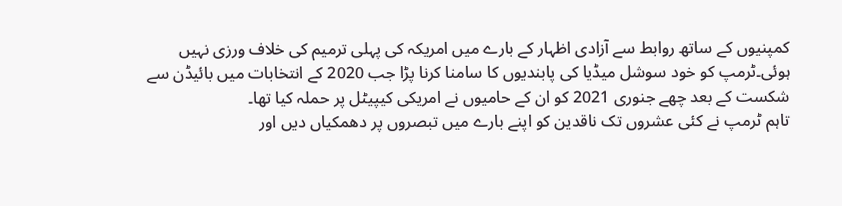کمپنیوں کے ساتھ روابط سے آزادی اظہار کے بارے میں امریکہ کی پہلی ترمیم کی خلاف ورزی نہیں ہوئی۔ٹرمپ کو خود سوشل میڈیا کی پابندیوں کا سامنا کرنا پڑا جب 2020 کے انتخابات میں بائیڈن سے شکست کے بعد چھے جنوری 2021 کو ان کے حامیوں نے امریکی کیپیٹل پر حملہ کیا تھا۔
تاہم ٹرمپ نے کئی عشروں تک ناقدین کو اپنے بارے میں تبصروں پر دھمکیاں دیں اور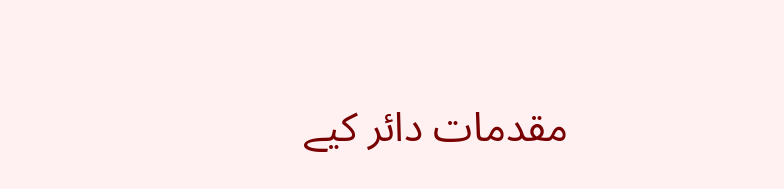مقدمات دائر کیے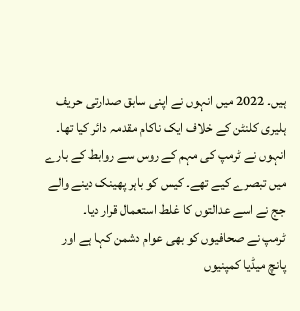ہیں۔ 2022 میں انہوں نے اپنی سابق صدارتی حریف ہلیری کلنٹن کے خلاف ایک ناکام مقدمہ دائر کیا تھا۔ انہوں نے ٹرمپ کی مہم کے روس سے روابط کے بارے میں تبصرے کیے تھے۔ کیس کو باہر پھینک دینے والے جج نے اسے عدالتوں کا غلط استعمال قرار دیا۔
ٹرمپ نے صحافیوں کو بھی عوام دشمن کہا ہے اور پانچ میڈیا کمپنیوں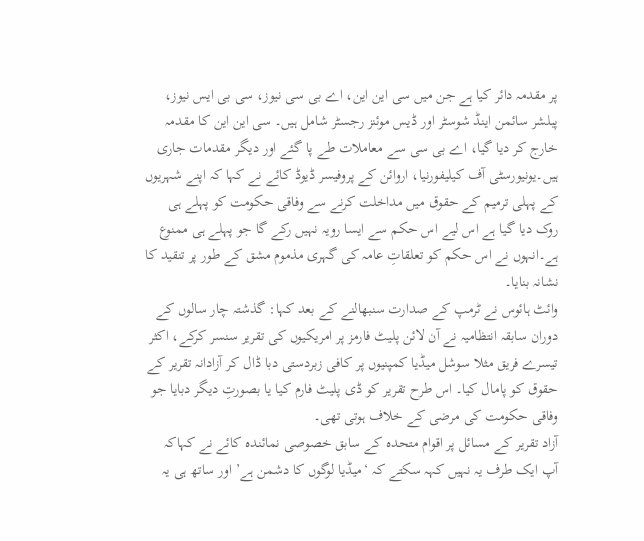پر مقدمہ دائر کیا ہے جن میں سی این این، اے بی سی نیوز، سی بی ایس نیوز، پبلشر سائمن اینڈ شوسٹر اور ڈیس موئنز رجسٹر شامل ہیں۔ سی این این کا مقدمہ خارج کر دیا گیا، اے بی سی سے معاملات طے پا گئے اور دیگر مقدمات جاری ہیں۔یونیورسٹی آف کیلیفورنیا، اروائن کے پروفیسر ڈیوڈ کائے نے کہا کہ اپنے شہریوں کے پہلی ترمیم کے حقوق میں مداخلت کرنے سے وفاقی حکومت کو پہلے ہی روک دیا گیا ہے اس لیے اس حکم سے ایسا رویہ نہیں رکے گا جو پہلے ہی ممنوع ہے۔انہوں نے اس حکم کو تعلقاتِ عامہ کی گہری مذموم مشق کے طور پر تنقید کا نشانہ بنایا۔
وائٹ ہائوس نے ٹرمپ کے صدارت سنبھالنے کے بعد کہا: گذشتہ چار سالوں کے دوران سابقہ انتظامیہ نے آن لائن پلیٹ فارمز پر امریکیوں کی تقریر سنسر کرکے، اکثر تیسرے فریق مثلا سوشل میڈیا کمپنیوں پر کافی زبردستی دبا ڈال کر آزادانہ تقریر کے حقوق کو پامال کیا۔ اس طرح تقریر کو ڈی پلیٹ فارم کیا یا بصورتِ دیگر دبایا جو وفاقی حکومت کی مرضی کے خلاف ہوتی تھی۔
آزاد تقریر کے مسائل پر اقوام متحدہ کے سابق خصوصی نمائندہ کائے نے کہاکہ آپ ایک طرف یہ نہیں کہہ سکتے کہ ‘میڈیا لوگوں کا دشمن ہے’ اور ساتھ ہی یہ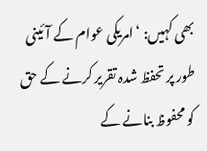بھی کہیں: ‘امریکی عوام کے آئینی طور پر تحفظ شدہ تقریر کرنے کے حق کو محفوظ بنانے کے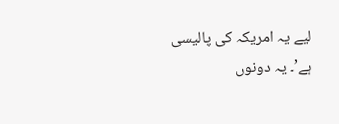لیے یہ امریکہ کی پالیسی ہے’۔ یہ دونوں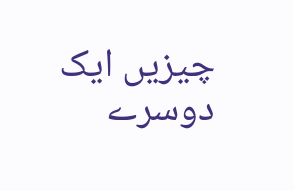چیزیں ایک دوسرے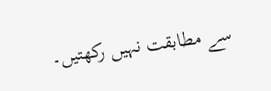سے مطابقت نہیں رکھتیں۔